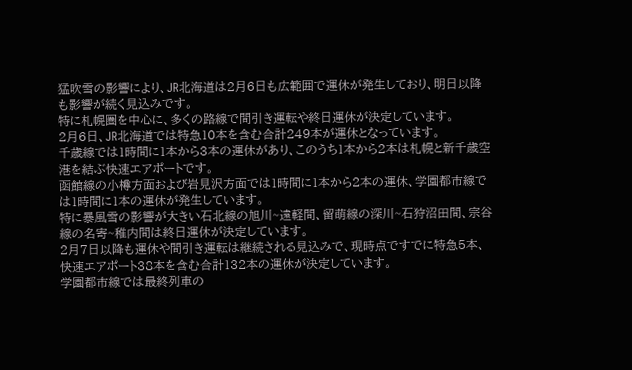猛吹雪の影響により、JR北海道は2月6日も広範囲で運休が発生しており、明日以降も影響が続く見込みです。
特に札幌圏を中心に、多くの路線で間引き運転や終日運休が決定しています。
2月6日、JR北海道では特急10本を含む合計249本が運休となっています。
千歳線では1時間に1本から3本の運休があり、このうち1本から2本は札幌と新千歳空港を結ぶ快速エアポートです。
函館線の小樽方面および岩見沢方面では1時間に1本から2本の運休、学園都市線では1時間に1本の運休が発生しています。
特に暴風雪の影響が大きい石北線の旭川~遠軽間、留萌線の深川~石狩沼田間、宗谷線の名寄~稚内間は終日運休が決定しています。
2月7日以降も運休や間引き運転は継続される見込みで、現時点ですでに特急5本、快速エアポート38本を含む合計132本の運休が決定しています。
学園都市線では最終列車の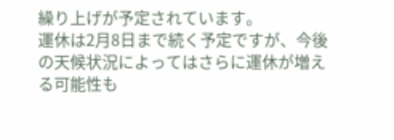繰り上げが予定されています。
運休は2月8日まで続く予定ですが、今後の天候状況によってはさらに運休が増える可能性も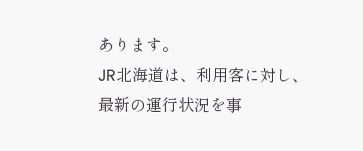あります。
JR北海道は、利用客に対し、最新の運行状況を事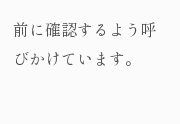前に確認するよう呼びかけています。